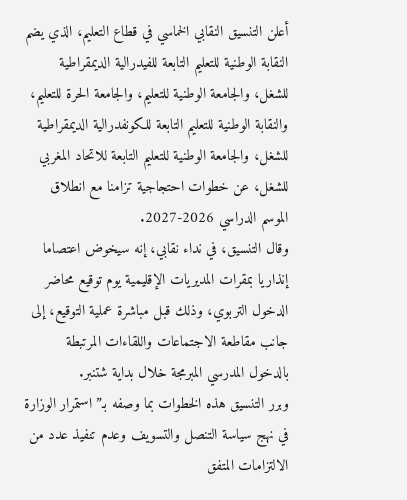أعلن التنسيق النقابي الخماسي في قطاع التعليم، الذي يضم النقابة الوطنية للتعليم التابعة للفيدرالية الديمقراطية للشغل، والجامعة الوطنية للتعليم، والجامعة الحرة للتعليم، والنقابة الوطنية للتعليم التابعة للكونفدرالية الديمقراطية للشغل، والجامعة الوطنية للتعليم التابعة للاتحاد المغربي للشغل، عن خطوات احتجاجية تزامنا مع انطلاق الموسم الدراسي 2026-2027.
وقال التنسيق، في نداء نقابي، إنه سيخوض اعتصاما إنذاريا بمقرات المديريات الإقليمية يوم توقيع محاضر الدخول التربوي، وذلك قبل مباشرة عملية التوقيع، إلى جانب مقاطعة الاجتماعات واللقاءات المرتبطة بالدخول المدرسي المبرمجة خلال بداية شتنبر.
وبرر التنسيق هذه الخطوات بما وصفه بـ”استمرار الوزارة في نهج سياسة التنصل والتسويف وعدم تنفيذ عدد من الالتزامات المتفق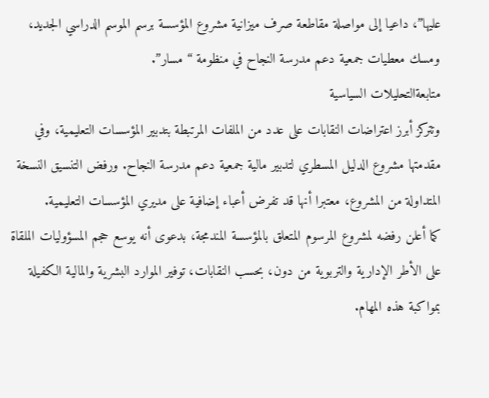عليها”، داعيا إلى مواصلة مقاطعة صرف ميزانية مشروع المؤسسة برسم الموسم الدراسي الجديد، ومسك معطيات جمعية دعم مدرسة النجاح في منظومة “مسار”.
متابعةالتحليلات السياسية
وتتركز أبرز اعتراضات النقابات على عدد من الملفات المرتبطة بتدبير المؤسسات التعليمية، وفي مقدمتها مشروع الدليل المسطري لتدبير مالية جمعية دعم مدرسة النجاح. ورفض التنسيق النسخة المتداولة من المشروع، معتبرا أنها قد تفرض أعباء إضافية على مديري المؤسسات التعليمية.
كما أعلن رفضه لمشروع المرسوم المتعلق بالمؤسسة المندمجة، بدعوى أنه يوسع حجم المسؤوليات الملقاة على الأطر الإدارية والتربوية من دون، بحسب النقابات، توفير الموارد البشرية والمالية الكفيلة بمواكبة هذه المهام.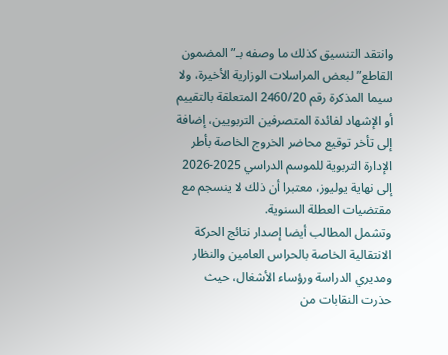وانتقد التنسيق كذلك ما وصفه بـ”المضمون القاطع” لبعض المراسلات الوزارية الأخيرة، ولا سيما المذكرة رقم 2460/20 المتعلقة بالتقييم أو الإشهاد لفائدة المتصرفين التربويين، إضافة إلى تأخر توقيع محاضر الخروج الخاصة بأطر الإدارة التربوية للموسم الدراسي 2025-2026 إلى نهاية يوليوز، معتبرا أن ذلك لا ينسجم مع مقتضيات العطلة السنوية.
وتشمل المطالب أيضا إصدار نتائج الحركة الانتقالية الخاصة بالحراس العامين والنظار ومديري الدراسة ورؤساء الأشغال، حيث حذرت النقابات من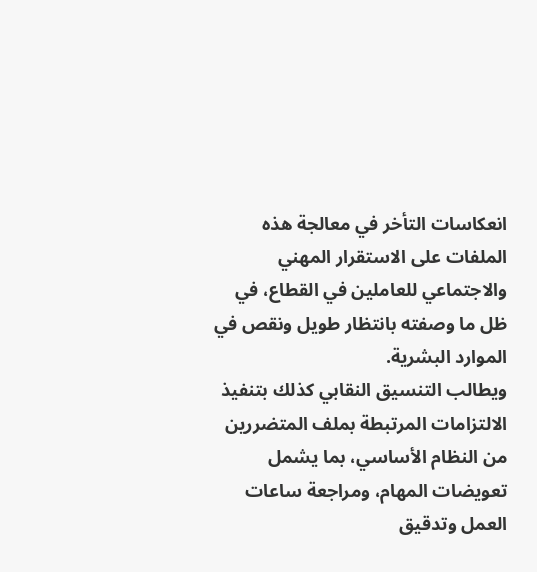انعكاسات التأخر في معالجة هذه الملفات على الاستقرار المهني والاجتماعي للعاملين في القطاع، في ظل ما وصفته بانتظار طويل ونقص في الموارد البشرية.
ويطالب التنسيق النقابي كذلك بتنفيذ الالتزامات المرتبطة بملف المتضررين من النظام الأساسي، بما يشمل تعويضات المهام، ومراجعة ساعات العمل وتدقيق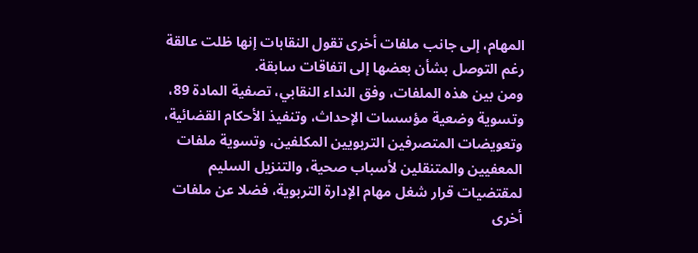المهام، إلى جانب ملفات أخرى تقول النقابات إنها ظلت عالقة رغم التوصل بشأن بعضها إلى اتفاقات سابقة.
ومن بين هذه الملفات، وفق النداء النقابي، تصفية المادة 89، وتسوية وضعية مؤسسات الإحداث، وتنفيذ الأحكام القضائية، وتعويضات المتصرفين التربويين المكلفين، وتسوية ملفات المعفيين والمتنقلين لأسباب صحية، والتنزيل السليم لمقتضيات قرار شغل مهام الإدارة التربوية، فضلا عن ملفات أخرى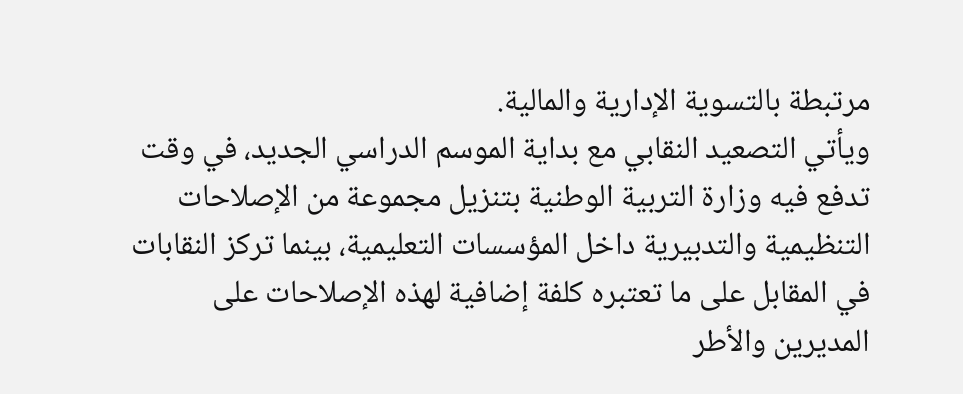مرتبطة بالتسوية الإدارية والمالية.
ويأتي التصعيد النقابي مع بداية الموسم الدراسي الجديد، في وقت تدفع فيه وزارة التربية الوطنية بتنزيل مجموعة من الإصلاحات التنظيمية والتدبيرية داخل المؤسسات التعليمية، بينما تركز النقابات في المقابل على ما تعتبره كلفة إضافية لهذه الإصلاحات على المديرين والأطر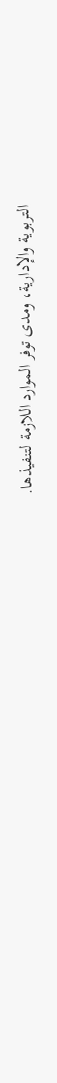التربوية والإدارية، ومدى توفر الموارد اللازمة لتنفيذها.